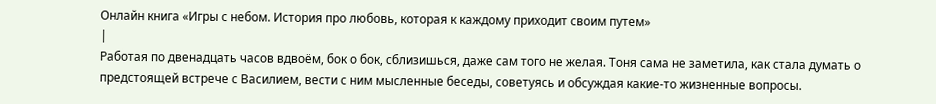Онлайн книга «Игры с небом. История про любовь, которая к каждому приходит своим путем»
|
Работая по двенадцать часов вдвоём, бок о бок, сблизишься, даже сам того не желая. Тоня сама не заметила, как стала думать о предстоящей встрече с Василием, вести с ним мысленные беседы, советуясь и обсуждая какие-то жизненные вопросы.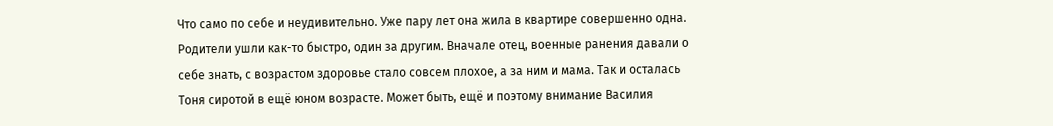Что само по себе и неудивительно. Уже пару лет она жила в квартире совершенно одна. Родители ушли как-то быстро, один за другим. Вначале отец, военные ранения давали о себе знать, с возрастом здоровье стало совсем плохое, а за ним и мама. Так и осталась Тоня сиротой в ещё юном возрасте. Может быть, ещё и поэтому внимание Василия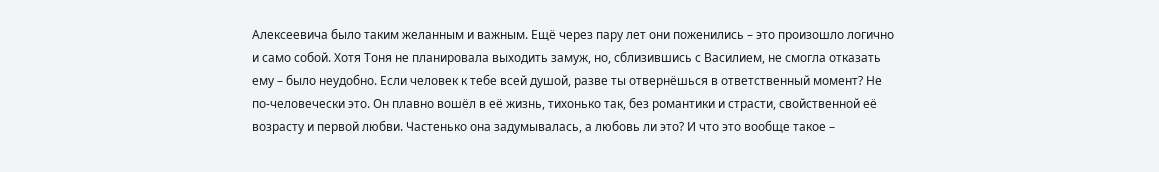Алексеевича было таким желанным и важным. Ещё через пару лет они поженились – это произошло логично и само собой. Хотя Тоня не планировала выходить замуж, но, сблизившись с Василием, не смогла отказать ему – было неудобно. Если человек к тебе всей душой, разве ты отвернёшься в ответственный момент? Не по-человечески это. Он плавно вошёл в её жизнь, тихонько так, без романтики и страсти, свойственной её возрасту и первой любви. Частенько она задумывалась, а любовь ли это? И что это вообще такое –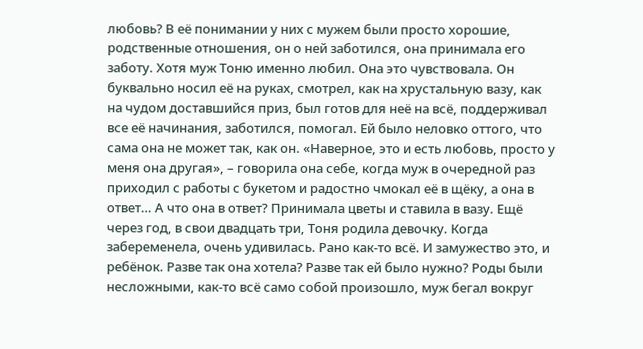любовь? В её понимании у них с мужем были просто хорошие, родственные отношения, он о ней заботился, она принимала его заботу. Хотя муж Тоню именно любил. Она это чувствовала. Он буквально носил её на руках, смотрел, как на хрустальную вазу, как на чудом доставшийся приз, был готов для неё на всё, поддерживал все её начинания, заботился, помогал. Ей было неловко оттого, что сама она не может так, как он. «Наверное, это и есть любовь, просто у меня она другая», – говорила она себе, когда муж в очередной раз приходил с работы с букетом и радостно чмокал её в щёку, а она в ответ… А что она в ответ? Принимала цветы и ставила в вазу. Ещё через год, в свои двадцать три, Тоня родила девочку. Когда забеременела, очень удивилась. Рано как-то всё. И замужество это, и ребёнок. Разве так она хотела? Разве так ей было нужно? Роды были несложными, как-то всё само собой произошло, муж бегал вокруг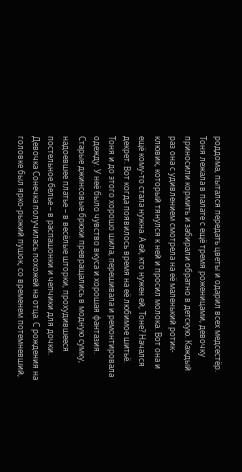роддома, пытался передать цветы и одарил всех медсестёр. Тоня лежала в палате с ещё тремя роженицами, девочку приносили кормить и забирали обратно в детскую. Каждый раз она с удивлением смотрела на её маленький ротик-клювик, который тянулся к ней и просил молока. Вот она и ещё кому-то стала нужна. А ей, кто нужен ей, Тоне? Начался декрет. Вот когда появилось время на её любимое шитьё. Тоня и до этого хорошо шила, перешивала и ремонтировала одежду. У неё было чувство вкуса и хорошая фантазия. Старые джинсовые брюки превращались в модную сумку, надоевшее платье – в весёлые шторки, прохудившееся постельное белье – в распашонки и чепчики для дочки. Девочка Сонечка получилась похожей на отца. С рождения на головке был ярко-рыжий пушок, со временем потемневший,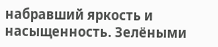набравший яркость и насыщенность. Зелёными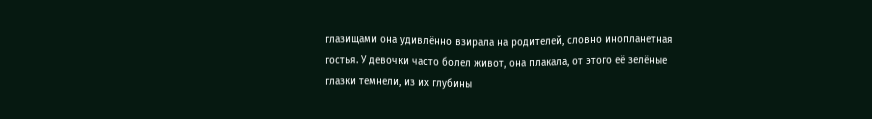глазищами она удивлённо взирала на родителей, словно инопланетная гостья. У девочки часто болел живот, она плакала, от этого её зелёные глазки темнели, из их глубины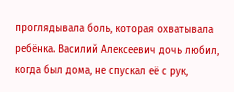проглядывала боль, которая охватывала ребёнка. Василий Алексеевич дочь любил, когда был дома, не спускал её с рук,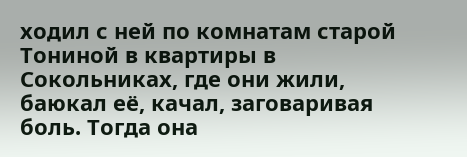ходил с ней по комнатам старой Тониной в квартиры в Сокольниках, где они жили, баюкал её, качал, заговаривая боль. Тогда она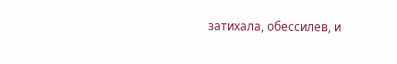затихала, обессилев, и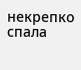некрепко спала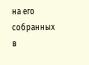на его собранных в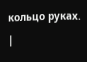кольцо руках. |